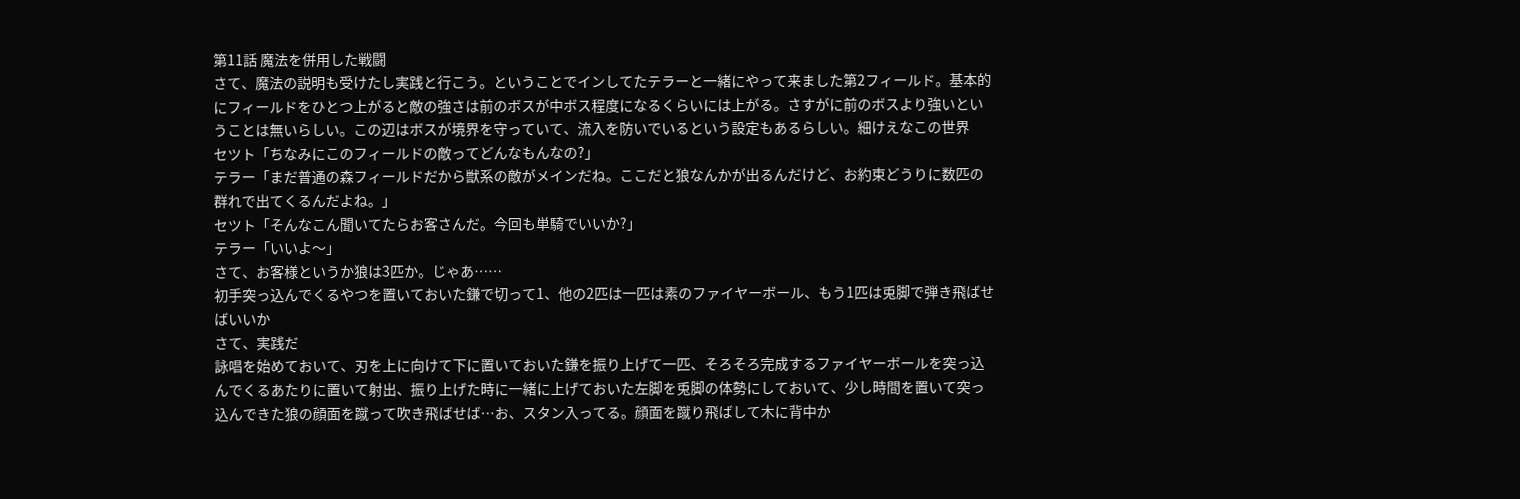第11話 魔法を併用した戦闘
さて、魔法の説明も受けたし実践と行こう。ということでインしてたテラーと一緒にやって来ました第2フィールド。基本的にフィールドをひとつ上がると敵の強さは前のボスが中ボス程度になるくらいには上がる。さすがに前のボスより強いということは無いらしい。この辺はボスが境界を守っていて、流入を防いでいるという設定もあるらしい。細けえなこの世界
セツト「ちなみにこのフィールドの敵ってどんなもんなの?」
テラー「まだ普通の森フィールドだから獣系の敵がメインだね。ここだと狼なんかが出るんだけど、お約束どうりに数匹の群れで出てくるんだよね。」
セツト「そんなこん聞いてたらお客さんだ。今回も単騎でいいか?」
テラー「いいよ〜」
さて、お客様というか狼は3匹か。じゃあ……
初手突っ込んでくるやつを置いておいた鎌で切って1、他の2匹は一匹は素のファイヤーボール、もう1匹は兎脚で弾き飛ばせばいいか
さて、実践だ
詠唱を始めておいて、刃を上に向けて下に置いておいた鎌を振り上げて一匹、そろそろ完成するファイヤーボールを突っ込んでくるあたりに置いて射出、振り上げた時に一緒に上げておいた左脚を兎脚の体勢にしておいて、少し時間を置いて突っ込んできた狼の顔面を蹴って吹き飛ばせば…お、スタン入ってる。顔面を蹴り飛ばして木に背中か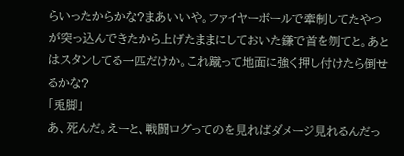らいったからかな?まあいいや。ファイヤーボールで牽制してたやつが突っ込んできたから上げたままにしておいた鎌で首を刎てと。あとはスタンしてる一匹だけか。これ蹴って地面に強く押し付けたら倒せるかな?
「兎脚」
あ、死んだ。えーと、戦闘ログってのを見ればダメージ見れるんだっ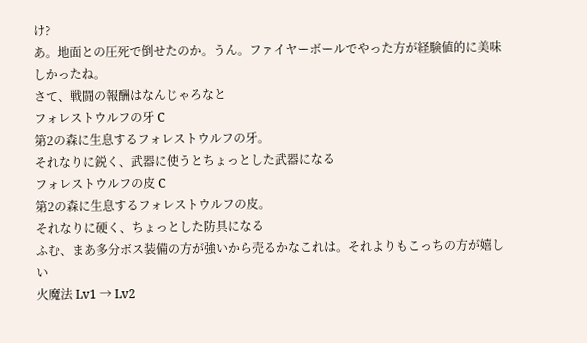け?
あ。地面との圧死で倒せたのか。うん。ファイヤーボールでやった方が経験値的に美味しかったね。
さて、戦闘の報酬はなんじゃろなと
フォレストウルフの牙 C
第2の森に生息するフォレストウルフの牙。
それなりに鋭く、武器に使うとちょっとした武器になる
フォレストウルフの皮 C
第2の森に生息するフォレストウルフの皮。
それなりに硬く、ちょっとした防具になる
ふむ、まあ多分ボス装備の方が強いから売るかなこれは。それよりもこっちの方が嬉しい
火魔法 Lv1 → Lv2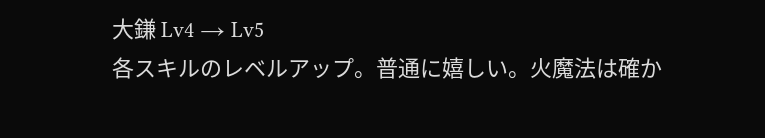大鎌 Lv4 → Lv5
各スキルのレベルアップ。普通に嬉しい。火魔法は確か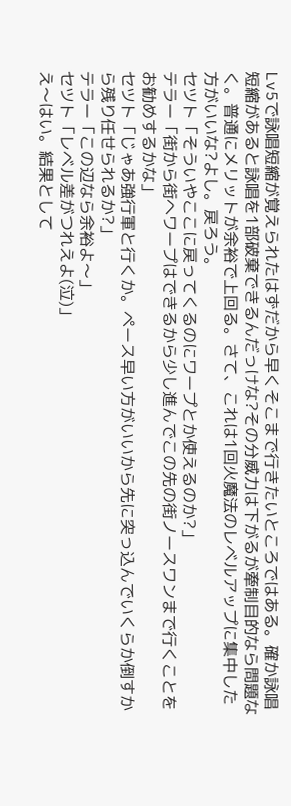Lv5で詠唱短縮が覚えられたはずだから早くそこまで行きたいところではある。確か詠唱短縮があると詠唱を1部破棄できるんだっけな?その分威力は下がるが牽制目的なら問題なく。普通にメリットが余裕で上回る。さて、これは1回火魔法のレベルアップに集中した方がいいな?よし。戻ろう。
セツト「そういやここに戻ってくるのにワープとか使えるのか?」
テラー「街から街へワープはできるから少し進んでこの先の街ノースワンまで行くことをお勧めするかな」
セツト「じゃあ強行軍と行くか。ペース早い方がいいから先に突っ込んでいくらか倒すから残り任せられるか?」
テラー「この辺なら余裕よ〜」
セツト「レベル差がつれえよ(泣)」
え〜はい。結果として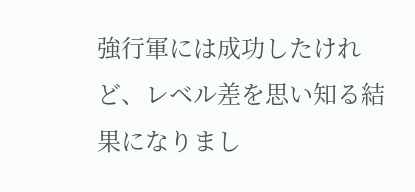強行軍には成功したけれど、レベル差を思い知る結果になりまし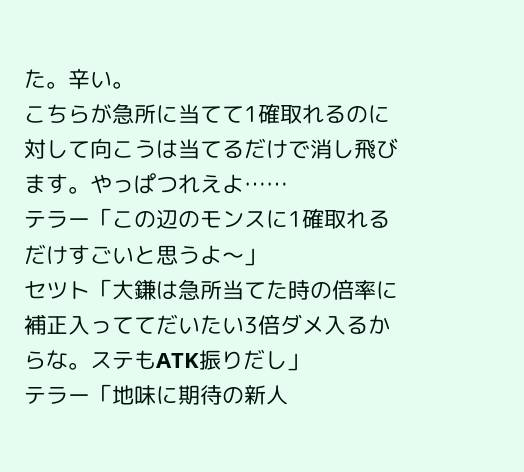た。辛い。
こちらが急所に当てて1確取れるのに対して向こうは当てるだけで消し飛びます。やっぱつれえよ……
テラー「この辺のモンスに1確取れるだけすごいと思うよ〜」
セツト「大鎌は急所当てた時の倍率に補正入っててだいたい3倍ダメ入るからな。ステもATK振りだし」
テラー「地味に期待の新人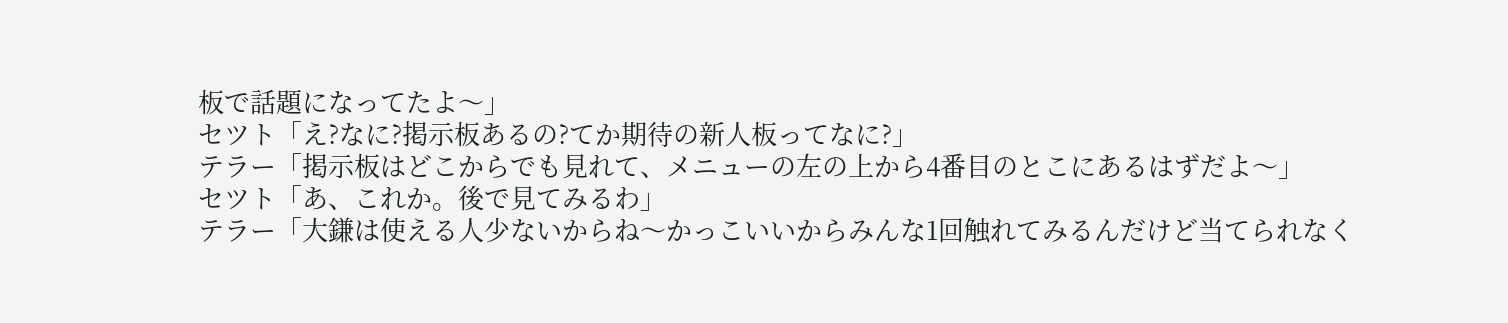板で話題になってたよ〜」
セツト「え?なに?掲示板あるの?てか期待の新人板ってなに?」
テラー「掲示板はどこからでも見れて、メニューの左の上から4番目のとこにあるはずだよ〜」
セツト「あ、これか。後で見てみるわ」
テラー「大鎌は使える人少ないからね〜かっこいいからみんな1回触れてみるんだけど当てられなく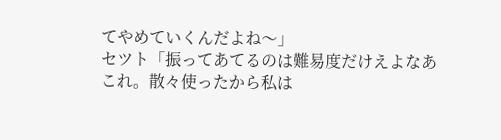てやめていくんだよね〜」
セツト「振ってあてるのは難易度だけえよなあこれ。散々使ったから私は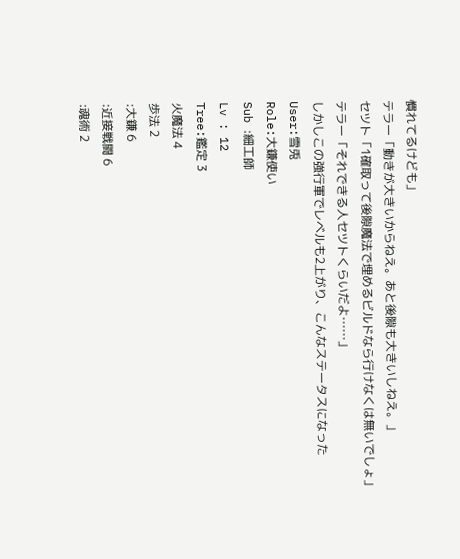慣れてるけども」
テラー「動きが大きいからねえ。あと後隙も大きいしねえ。」
セツト「1確取って後隙魔法で埋めるビルドなら行けなくは無いでしょ」
テラー「それできる人セツトくらいだよ……」
しかしこの強行軍でレベルも2上がり、こんなステータスになった
User:雪兎
Role:大鎌使い
Sub :細工師
Lv : 12
Tree:鑑定 3
火魔法 4
歩法 2
:大鎌 6
:近接戦闘 6
:魂術 2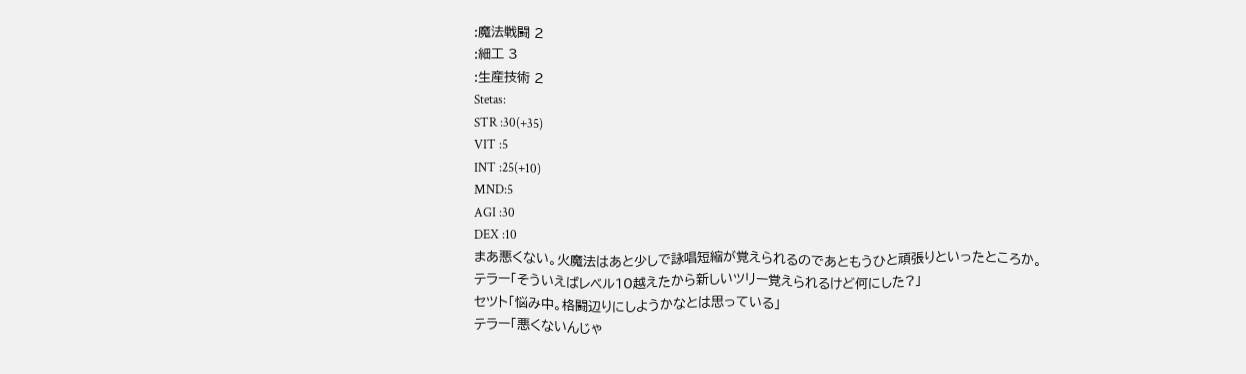:魔法戦闘 2
:細工 3
:生産技術 2
Stetas:
STR :30(+35)
VIT :5
INT :25(+10)
MND:5
AGI :30
DEX :10
まあ悪くない。火魔法はあと少しで詠唱短縮が覚えられるのであともうひと頑張りといったところか。
テラー「そういえばレベル10越えたから新しいツリー覚えられるけど何にした?」
セツト「悩み中。格闘辺りにしようかなとは思っている」
テラー「悪くないんじゃ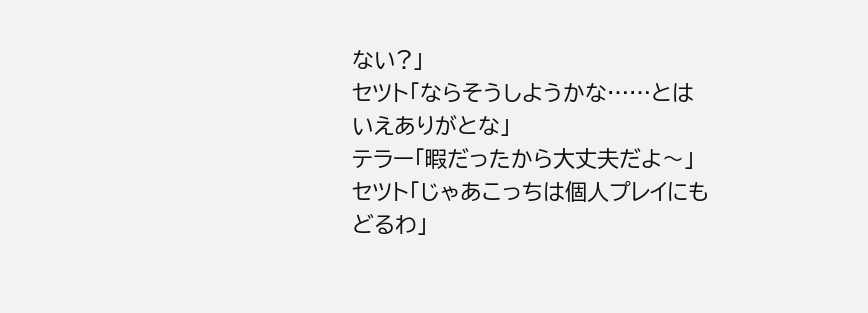ない?」
セツト「ならそうしようかな……とはいえありがとな」
テラー「暇だったから大丈夫だよ〜」
セツト「じゃあこっちは個人プレイにもどるわ」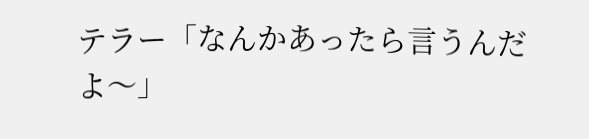テラー「なんかあったら言うんだよ〜」